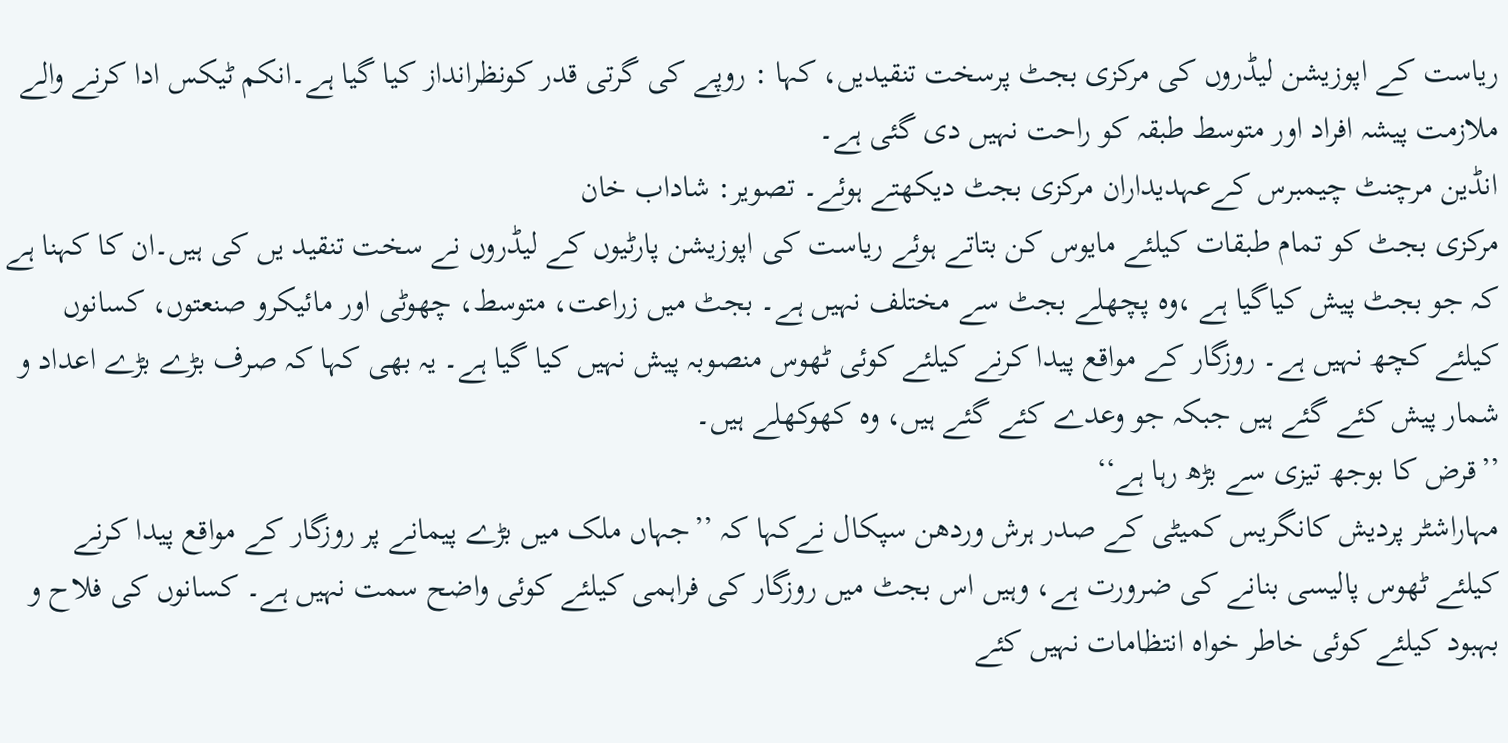ریاست کے اپوزیشن لیڈروں کی مرکزی بجٹ پرسخت تنقیدیں، کہا : روپے کی گرتی قدر کونظرانداز کیا گیا ہے۔انکم ٹیکس ادا کرنے والے ملازمت پیشہ افراد اور متوسط طبقہ کو راحت نہیں دی گئی ہے۔
انڈین مرچنٹ چیمبرس کےعہدیداران مرکزی بجٹ دیکھتے ہوئے۔ تصویر: شاداب خان
مرکزی بجٹ کو تمام طبقات کیلئے مایوس کن بتاتے ہوئے ریاست کی اپوزیشن پارٹیوں کے لیڈروں نے سخت تنقید یں کی ہیں۔ان کا کہنا ہے کہ جو بجٹ پیش کیاگیا ہے ،وہ پچھلے بجٹ سے مختلف نہیں ہے۔ بجٹ میں زراعت، متوسط، چھوٹی اور مائیکرو صنعتوں، کسانوں کیلئے کچھ نہیں ہے۔ روزگار کے مواقع پیدا کرنے کیلئے کوئی ٹھوس منصوبہ پیش نہیں کیا گیا ہے۔ یہ بھی کہا کہ صرف بڑے بڑے اعداد و شمار پیش کئے گئے ہیں جبکہ جو وعدے کئے گئے ہیں، وہ کھوکھلے ہیں۔
’’قرض کا بوجھ تیزی سے بڑھ رہا ہے‘‘
مہاراشٹر پردیش کانگریس کمیٹی کے صدر ہرش وردھن سپکال نےکہا کہ ’’جہاں ملک میں بڑے پیمانے پر روزگار کے مواقع پیدا کرنے کیلئے ٹھوس پالیسی بنانے کی ضرورت ہے، وہیں اس بجٹ میں روزگار کی فراہمی کیلئے کوئی واضح سمت نہیں ہے۔ کسانوں کی فلاح و بہبود کیلئے کوئی خاطر خواہ انتظامات نہیں کئے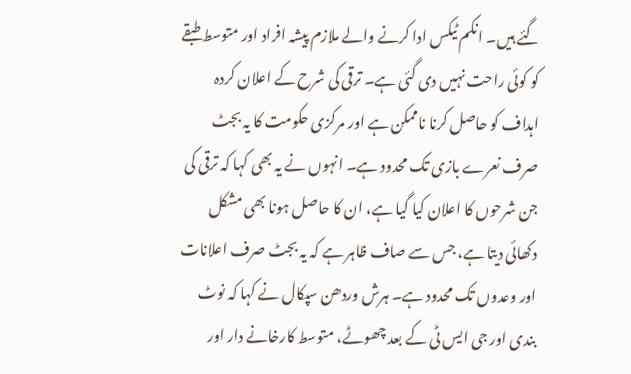گئے ہیں۔ انکم ٹیکس ادا کرنے والے ملازم پیشہ افراد اور متوسط طبقے کو کوئی راحت نہیں دی گئی ہے۔ ترقی کی شرح کے اعلان کردہ اہداف کو حاصل کرنا ناممکن ہے اور مرکزی حکومت کا یہ بجٹ صرف نعرے بازی تک محدود ہے۔ انہوں نے یہ بھی کہا کہ ترقی کی جن شرحوں کا اعلان کیا گیا ہے، ان کا حاصل ہونا بھی مشکل دکھائی دیتا ہے، جس سے صاف ظاہر ہے کہ یہ بجٹ صرف اعلانات اور وعدوں تک محدود ہے۔ ہرش وردھن سپکال نے کہا کہ نوٹ بندی اور جی ایس ٹی کے بعد چھوٹے، متوسط کارخانے دار اور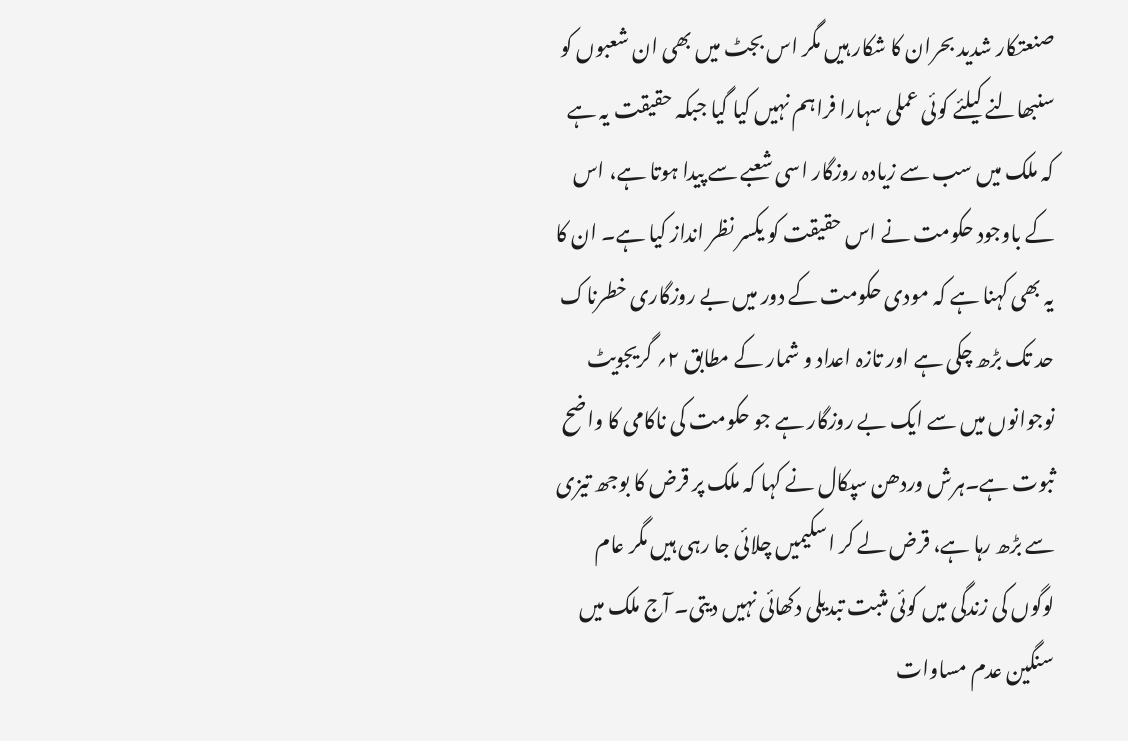صنعتکار شدید بحران کا شکار ہیں مگر اس بجٹ میں بھی ان شعبوں کو سنبھالنے کیلئے کوئی عملی سہارا فراہم نہیں کیا گیا جبکہ حقیقت یہ ہے کہ ملک میں سب سے زیادہ روزگار اسی شعبے سے پیدا ہوتا ہے، اس کے باوجود حکومت نے اس حقیقت کو یکسر نظر انداز کیا ہے۔ ان کا یہ بھی کہنا ہے کہ مودی حکومت کے دور میں بے روزگاری خطرناک حد تک بڑھ چکی ہے اور تازہ اعداد و شمار کے مطابق ۲؍ گریجویٹ نوجوانوں میں سے ایک بے روزگار ہے جو حکومت کی ناکامی کا واضح ثبوت ہے۔ہرش وردھن سپکال نے کہا کہ ملک پر قرض کا بوجھ تیزی سے بڑھ رہا ہے، قرض لے کر اسکیمیں چلائی جا رہی ہیں مگر عام لوگوں کی زندگی میں کوئی مثبت تبدیلی دکھائی نہیں دیتی۔ آج ملک میں سنگین عدم مساوات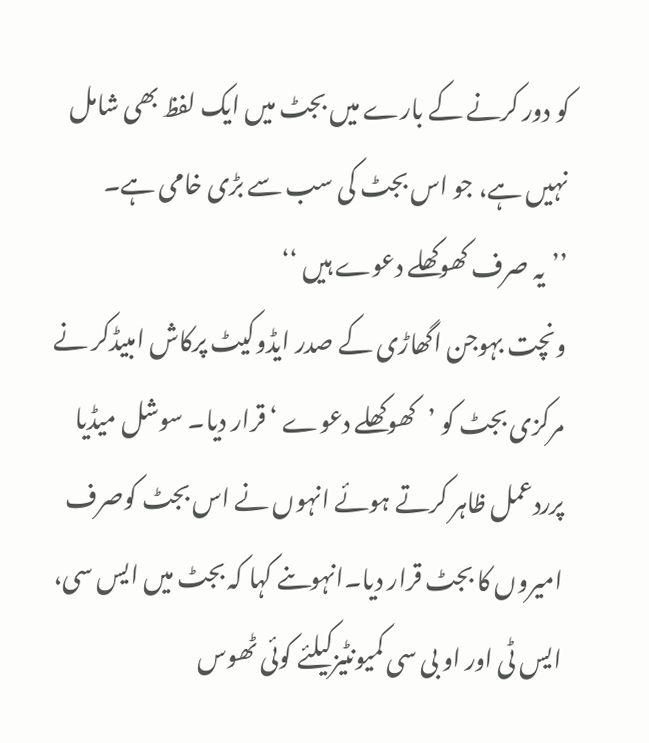کو دور کرنے کے بارے میں بجٹ میں ایک لفظ بھی شامل نہیں ہے، جو اس بجٹ کی سب سے بڑی خامی ہے۔
’’یہ صرف کھوکھلے دعوے ہیں ‘‘
ونچت بہوجن اگھاڑی کے صدر ایڈوکیٹ پرکاش امبیڈکر نے مرکزی بجٹ کو ’کھوکھلے دعوے ‘قرار دیا۔ سوشل میڈیا پرردعمل ظاہر کرتے ہوئے انہوں نے اس بجٹ کوصرف امیروں کا بجٹ قرار دیا۔انہوںنے کہا کہ بجٹ میں ایس سی، ایس ٹی اور او بی سی کمیونٹیزکیلئے کوئی ٹھوس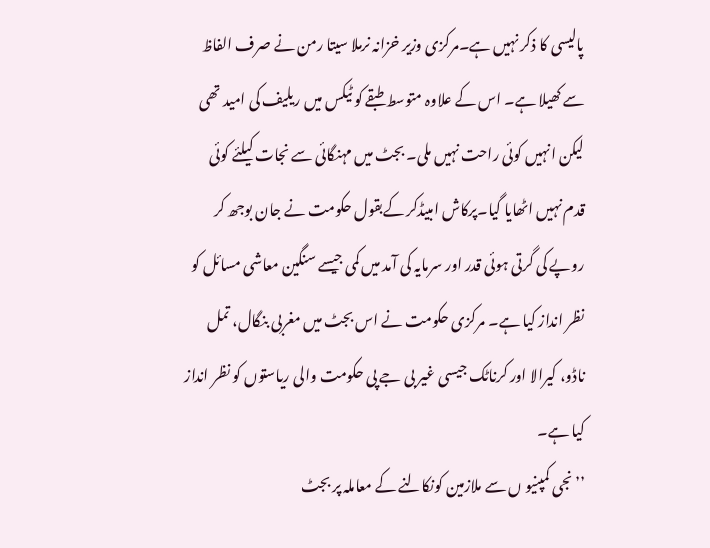پالیسی کا ذکر نہیں ہے۔مرکزی وزیر خزانہ نرملا سیتا رمن نے صرف الفاظ سے کھیلا ہے۔ اس کے علاوہ متوسط طبقے کو ٹیکس میں ریلیف کی امید تھی لیکن انہیں کوئی راحت نہیں ملی۔ بجٹ میں مہنگائی سے نجات کیلئے کوئی قدم نہیں اٹھایا گیا۔پرکاش امبیڈکر کےبقول حکومت نے جان بوجھ کر روپے کی گرتی ہوئی قدر اور سرمایہ کی آمد میں کمی جیسے سنگین معاشی مسائل کو نظر انداز کیا ہے۔ مرکزی حکومت نے اس بجٹ میں مغربی بنگال، تمل ناڈو، کیرالا اور کرناٹک جیسی غیر بی جے پی حکومت والی ریاستوں کو نظر انداز کیا ہے۔
’’نجی کمپنیو ں سے ملازمین کونکالنے کے معاملہ پر بجٹ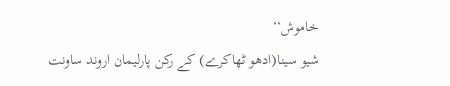خاموش‘‘
شیو سینا(ادھو ٹھاکرے) کے رکن پارلیمان اروند ساونت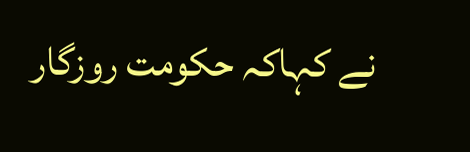نے کہاکہ حکومت روزگار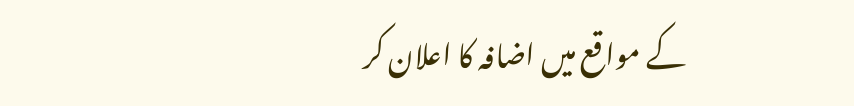کے مواقع میں اضافہ کا اعلان کر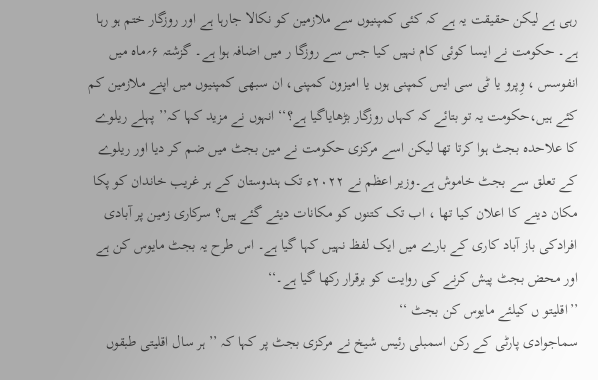رہی ہے لیکن حقیقت یہ ہے کہ کئی کمپنیوں سے ملازمین کو نکالا جارہا ہے اور روزگار ختم ہو رہا ہے۔ حکومت نے ایسا کوئی کام نہیں کیا جس سے روزگا ر میں اضافہ ہوا ہے۔ گزشتہ ۶؍ماہ میں انفوسس ، وِپرو یا ٹی سی ایس کمپنی ہوں یا امیزون کمپنی، ان سبھی کمپنیوں میں اپنے ملازمین کم کئے ہیں،حکومت یہ تو بتائے کہ کہاں روزگار بڑھایاگیا ہے؟‘‘ انہوں نے مزید کہا کہ’’ پہلے ریلوے کا علاحدہ بجٹ ہوا کرتا تھا لیکن اسے مرکزی حکومت نے مین بجٹ میں ضم کر دیا اور ریلوے کے تعلق سے بجٹ خاموش ہے۔وزیر اعظم نے ۲۰۲۲ء تک ہندوستان کے ہر غریب خاندان کو پکا مکان دینے کا اعلان کیا تھا ، اب تک کتنوں کو مکانات دیئے گئے ہیں؟ سرکاری زمین پر آبادی افرادکی باز آباد کاری کے بارے میں ایک لفظ نہیں کہا گیا ہے۔ اس طرح یہ بجٹ مایوس کن ہے اور محض بجٹ پیش کرنے کی روایت کو برقرار رکھا گیا ہے۔‘‘
’’اقلیتو ں کیلئے مایوس کن بجٹ ‘‘
سماجوادی پارٹی کے رکن اسمبلی رئیس شیخ نے مرکزی بجٹ پر کہا کہ ’’ ہر سال اقلیتی طبقوں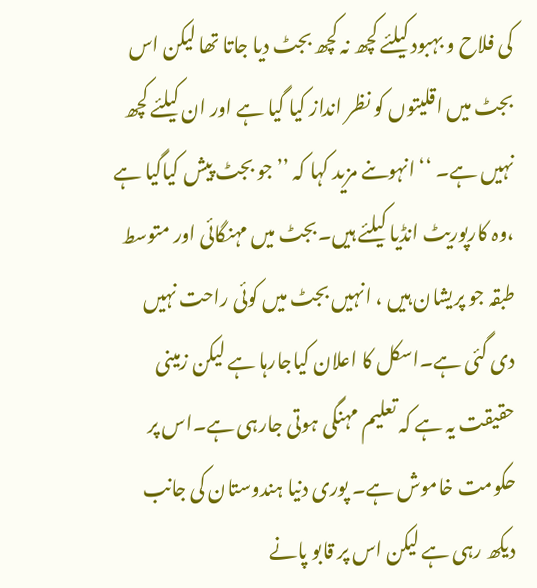کی فلاح و بہبود کیلئے کچھ نہ کچھ بجٹ دیا جاتا تھا لیکن اس بجٹ میں اقلیتوں کو نظر انداز کیا گیا ہے اور ان کیلئے کچھ نہیں ہے۔ ‘‘ انہوںنے مزید کہا کہ ’’جو بجٹ پیش کیاگیا ہے ،وہ کارپوریٹ انڈیا کیلئے ہیں۔بجٹ میں مہنگائی اور متوسط طبقہ جو پریشان ہیں ، انہیں بجٹ میں کوئی راحت نہیں دی گئی ہے۔اسکل کا اعلان کیاجارہا ہے لیکن زمینی حقیقت یہ ہے کہ تعلیم مہنگی ہوتی جارہی ہے۔اس پر حکومت خاموش ہے۔ پوری دنیا ہندوستان کی جانب دیکھ رہی ہے لیکن اس پر قابو پانے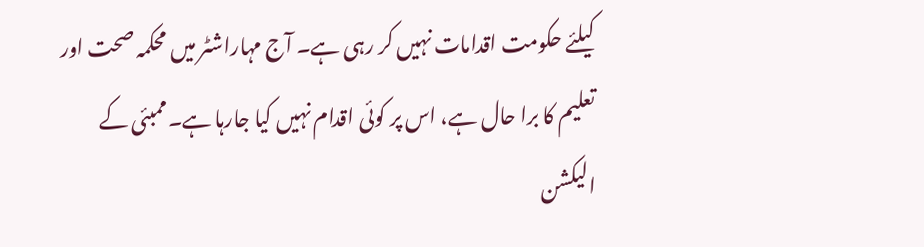کیلئے حکومت اقدامات نہیں کر رہی ہے۔ آج مہاراشٹر میں محکمہ صحت اور تعلیم کا برا حال ہے، اس پر کوئی اقدام نہیں کیا جارہا ہے۔ممبئی کے الیکشن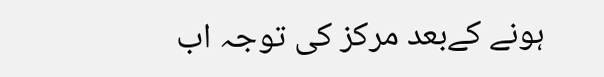ہونے کےبعد مرکز کی توجہ اب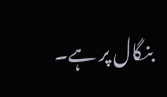بنگال پر ہے۔